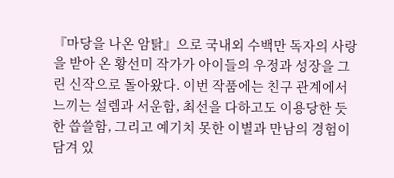『마당을 나온 암탉』으로 국내외 수백만 독자의 사랑을 받아 온 황선미 작가가 아이들의 우정과 성장을 그린 신작으로 돌아왔다. 이번 작품에는 친구 관계에서 느끼는 설렘과 서운함, 최선을 다하고도 이용당한 듯한 씁쓸함, 그리고 예기치 못한 이별과 만남의 경험이 담겨 있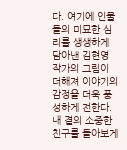다. 여기에 인물들의 미묘한 심리를 생생하게 담아낸 김현영 작가의 그림이 더해져 이야기의 감정을 더욱 풍성하게 전한다. 내 곁의 소중한 친구를 돌아보게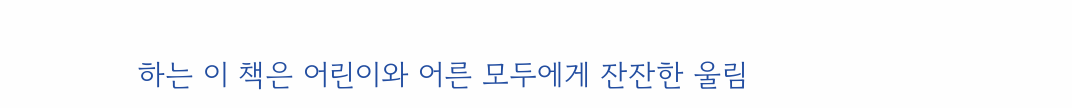하는 이 책은 어린이와 어른 모두에게 잔잔한 울림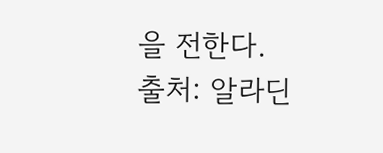을 전한다.
출처: 알라딘